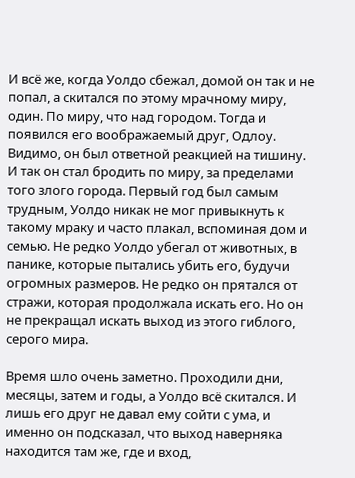И всё же, когда Уолдо сбежал, домой он так и не попал, а скитался по этому мрачному миру, один. По миру, что над городом. Тогда и появился его воображаемый друг, Одлоу. Видимо, он был ответной реакцией на тишину. И так он стал бродить по миру, за пределами того злого города. Первый год был самым трудным, Уолдо никак не мог привыкнуть к такому мраку и часто плакал, вспоминая дом и семью. Не редко Уолдо убегал от животных, в панике, которые пытались убить его, будучи огромных размеров. Не редко он прятался от стражи, которая продолжала искать его. Но он не прекращал искать выход из этого гиблого, серого мира.

Время шло очень заметно. Проходили дни, месяцы, затем и годы, а Уолдо всё скитался. И лишь его друг не давал ему сойти с ума, и именно он подсказал, что выход наверняка находится там же, где и вход,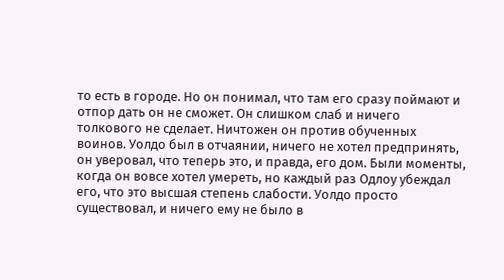то есть в городе. Но он понимал, что там его сразу поймают и отпор дать он не сможет. Он слишком слаб и ничего толкового не сделает. Ничтожен он против обученных воинов. Уолдо был в отчаянии, ничего не хотел предпринять, он уверовал, что теперь это, и правда, его дом. Были моменты, когда он вовсе хотел умереть, но каждый раз Одлоу убеждал его, что это высшая степень слабости. Уолдо просто существовал, и ничего ему не было в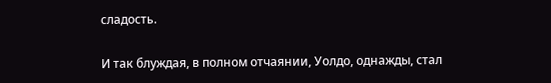сладость.

И так блуждая, в полном отчаянии, Уолдо, однажды, стал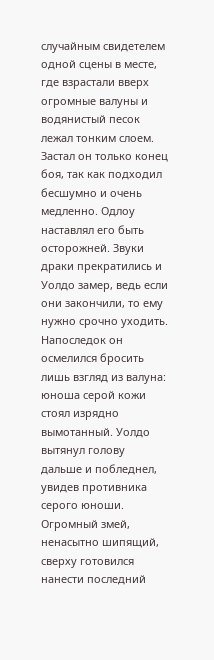случайным свидетелем одной сцены в месте, где взрастали вверх огромные валуны и водянистый песок лежал тонким слоем. Застал он только конец боя, так как подходил бесшумно и очень медленно. Одлоу наставлял его быть осторожней. Звуки драки прекратились и Уолдо замер, ведь если они закончили, то ему нужно срочно уходить. Напоследок он осмелился бросить лишь взгляд из валуна: юноша серой кожи стоял изрядно вымотанный. Уолдо вытянул голову дальше и побледнел, увидев противника серого юноши. Огромный змей, ненасытно шипящий, сверху готовился нанести последний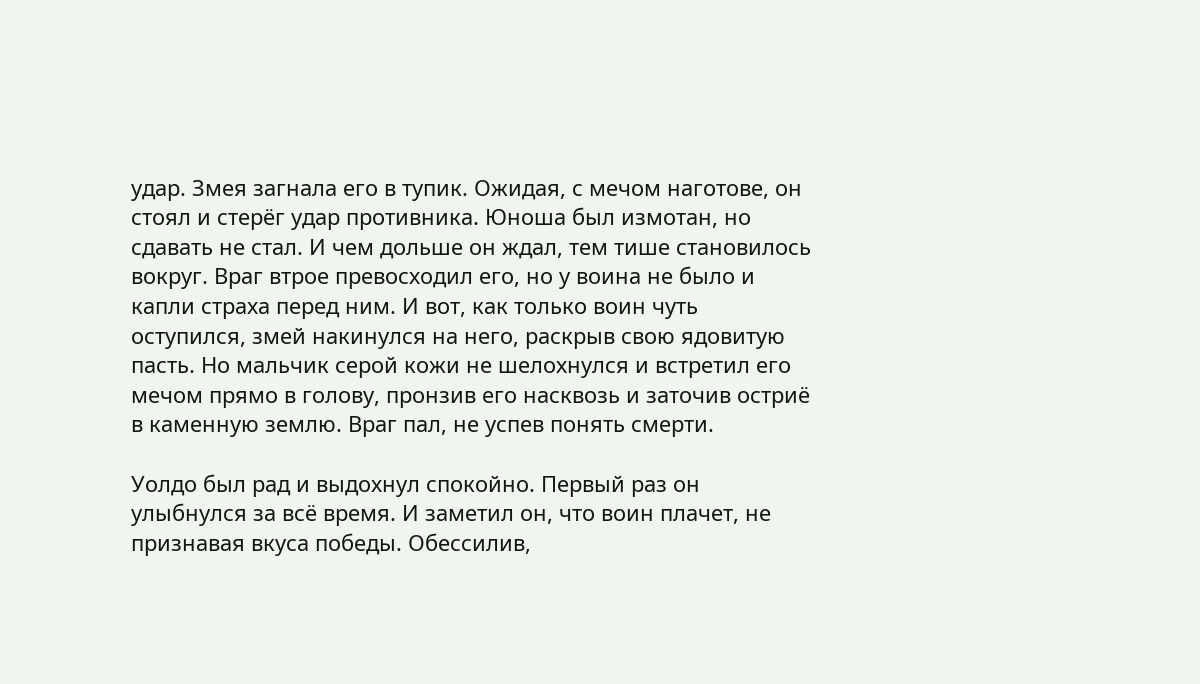удар. Змея загнала его в тупик. Ожидая, с мечом наготове, он стоял и стерёг удар противника. Юноша был измотан, но сдавать не стал. И чем дольше он ждал, тем тише становилось вокруг. Враг втрое превосходил его, но у воина не было и капли страха перед ним. И вот, как только воин чуть оступился, змей накинулся на него, раскрыв свою ядовитую пасть. Но мальчик серой кожи не шелохнулся и встретил его мечом прямо в голову, пронзив его насквозь и заточив остриё в каменную землю. Враг пал, не успев понять смерти.

Уолдо был рад и выдохнул спокойно. Первый раз он улыбнулся за всё время. И заметил он, что воин плачет, не признавая вкуса победы. Обессилив,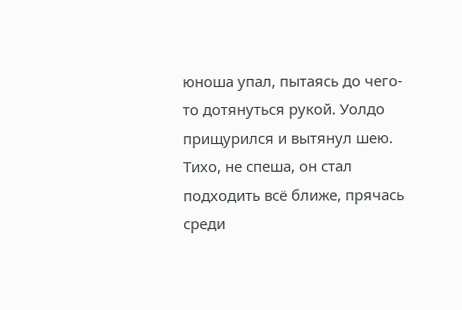юноша упал, пытаясь до чего-то дотянуться рукой. Уолдо прищурился и вытянул шею. Тихо, не спеша, он стал подходить всё ближе, прячась среди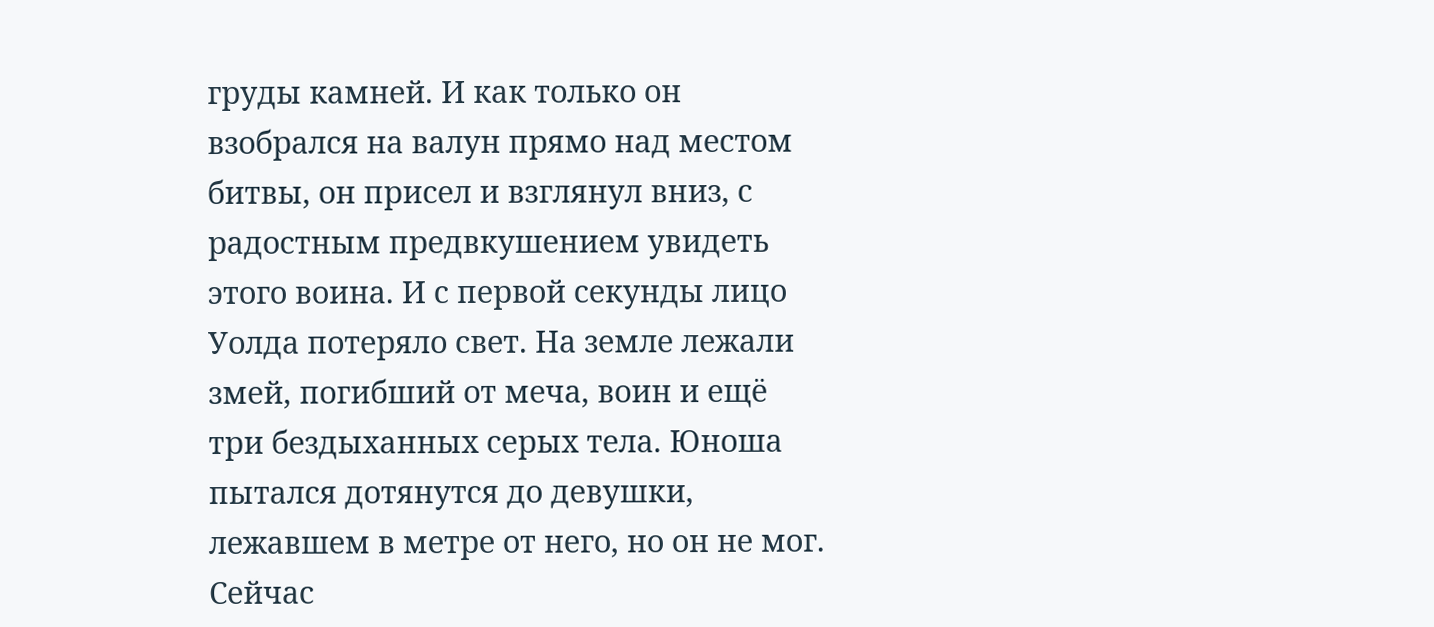груды камней. И как только он взобрался на валун прямо над местом битвы, он присел и взглянул вниз, с радостным предвкушением увидеть этого воина. И с первой секунды лицо Уолда потеряло свет. На земле лежали змей, погибший от меча, воин и ещё три бездыханных серых тела. Юноша пытался дотянутся до девушки, лежавшем в метре от него, но он не мог. Сейчас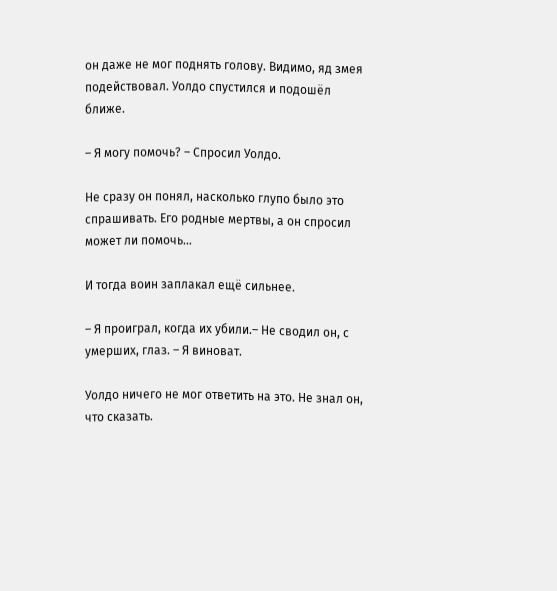он даже не мог поднять голову. Видимо, яд змея подействовал. Уолдо спустился и подошёл ближе.

– Я могу помочь? – Спросил Уолдо.

Не сразу он понял, насколько глупо было это спрашивать. Его родные мертвы, а он спросил может ли помочь…

И тогда воин заплакал ещё сильнее.

– Я проиграл, когда их убили.– Не сводил он, с умерших, глаз. – Я виноват.

Уолдо ничего не мог ответить на это. Не знал он, что сказать.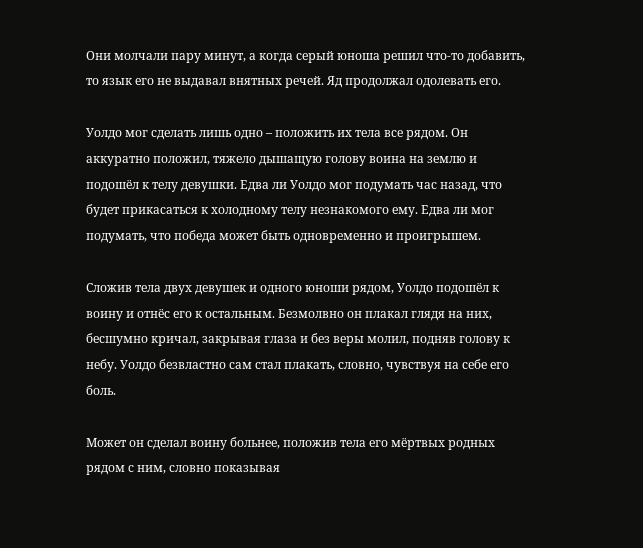Они молчали пару минут, а когда серый юноша решил что-то добавить, то язык его не выдавал внятных речей. Яд продолжал одолевать его.

Уолдо мог сделать лишь одно – положить их тела все рядом. Он аккуратно положил, тяжело дышащую голову воина на землю и подошёл к телу девушки. Едва ли Уолдо мог подумать час назад, что будет прикасаться к холодному телу незнакомого ему. Едва ли мог подумать, что победа может быть одновременно и проигрышем.

Сложив тела двух девушек и одного юноши рядом, Уолдо подошёл к воину и отнёс его к остальным. Безмолвно он плакал глядя на них, бесшумно кричал, закрывая глаза и без веры молил, подняв голову к небу. Уолдо безвластно сам стал плакать, словно, чувствуя на себе его боль.

Может он сделал воину больнее, положив тела его мёртвых родных рядом с ним, словно показывая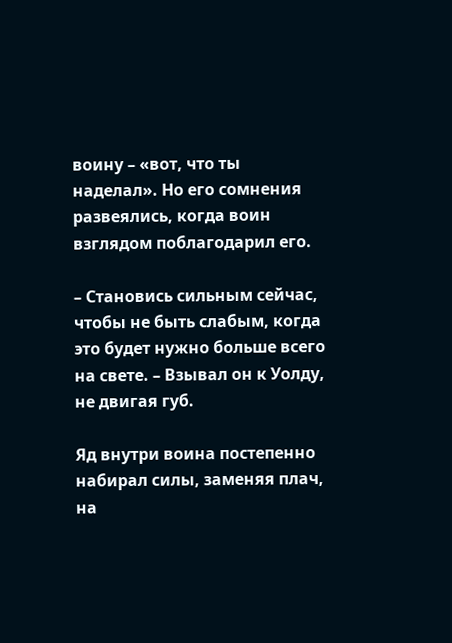воину – «вот, что ты наделал». Но его сомнения развеялись, когда воин взглядом поблагодарил его.

– Становись сильным сейчас, чтобы не быть слабым, когда это будет нужно больше всего на свете. – Взывал он к Уолду, не двигая губ.

Яд внутри воина постепенно набирал силы, заменяя плач, на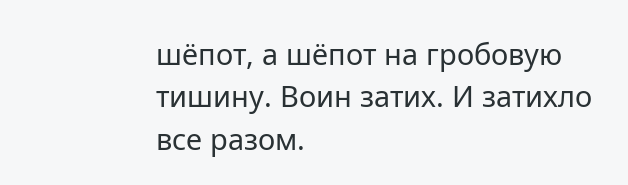шёпот, а шёпот на гробовую тишину. Воин затих. И затихло все разом.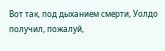Вот так, под дыханием смерти, Уолдо получил, пожалуй,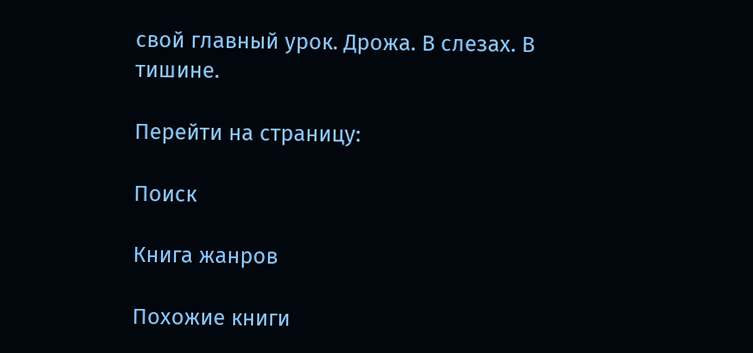свой главный урок. Дрожа. В слезах. В тишине.

Перейти на страницу:

Поиск

Книга жанров

Похожие книги